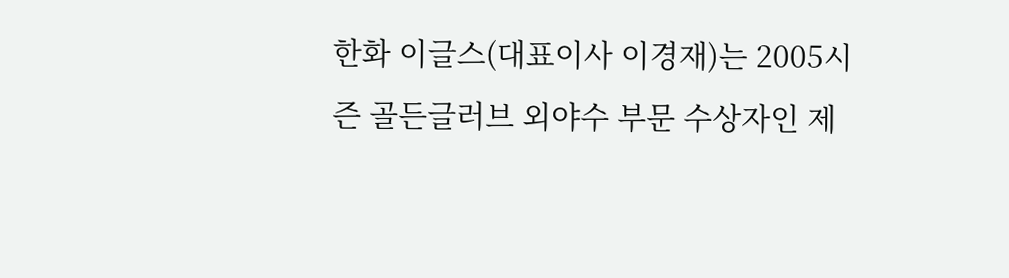한화 이글스(대표이사 이경재)는 2005시즌 골든글러브 외야수 부문 수상자인 제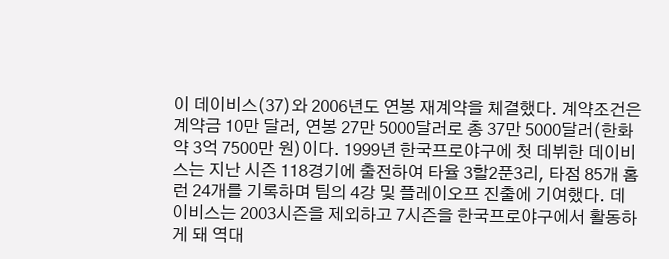이 데이비스(37)와 2006년도 연봉 재계약을 체결했다. 계약조건은 계약금 10만 달러, 연봉 27만 5000달러로 총 37만 5000달러(한화 약 3억 7500만 원)이다. 1999년 한국프로야구에 첫 데뷔한 데이비스는 지난 시즌 118경기에 출전하여 타율 3할2푼3리, 타점 85개 홈런 24개를 기록하며 팀의 4강 및 플레이오프 진출에 기여했다. 데이비스는 2003시즌을 제외하고 7시즌을 한국프로야구에서 활동하게 돼 역대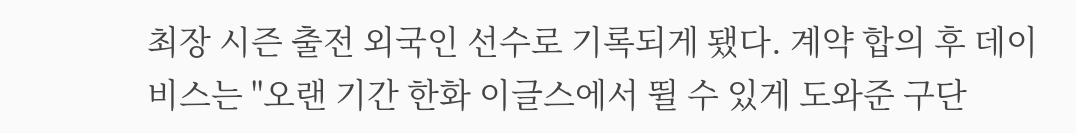최장 시즌 출전 외국인 선수로 기록되게 됐다. 계약 합의 후 데이비스는 "오랜 기간 한화 이글스에서 뛸 수 있게 도와준 구단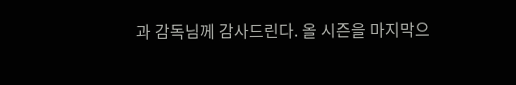과 감독님께 감사드린다. 올 시즌을 마지막으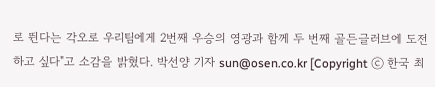로 뛴다는 각오로 우리팀에게 2번째 우승의 영광과 함께 두 번째 골든글러브에 도전하고 싶다"고 소감을 밝혔다. 박선양 기자 sun@osen.co.kr [Copyright ⓒ 한국 최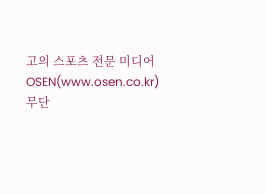고의 스포츠 전문 미디어 OSEN(www.osen.co.kr) 무단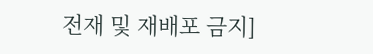전재 및 재배포 금지]